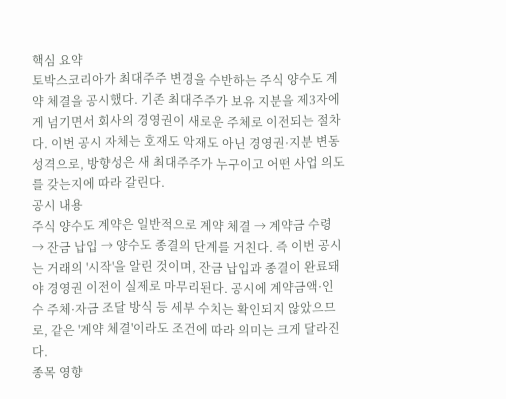핵심 요약
토박스코리아가 최대주주 변경을 수반하는 주식 양수도 계약 체결을 공시했다. 기존 최대주주가 보유 지분을 제3자에게 넘기면서 회사의 경영권이 새로운 주체로 이전되는 절차다. 이번 공시 자체는 호재도 악재도 아닌 경영권·지분 변동 성격으로, 방향성은 새 최대주주가 누구이고 어떤 사업 의도를 갖는지에 따라 갈린다.
공시 내용
주식 양수도 계약은 일반적으로 계약 체결 → 계약금 수령 → 잔금 납입 → 양수도 종결의 단계를 거친다. 즉 이번 공시는 거래의 '시작'을 알린 것이며, 잔금 납입과 종결이 완료돼야 경영권 이전이 실제로 마무리된다. 공시에 계약금액·인수 주체·자금 조달 방식 등 세부 수치는 확인되지 않았으므로, 같은 '계약 체결'이라도 조건에 따라 의미는 크게 달라진다.
종목 영향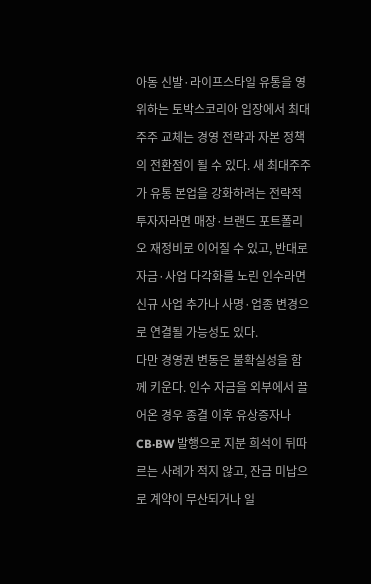아동 신발·라이프스타일 유통을 영위하는 토박스코리아 입장에서 최대주주 교체는 경영 전략과 자본 정책의 전환점이 될 수 있다. 새 최대주주가 유통 본업을 강화하려는 전략적 투자자라면 매장·브랜드 포트폴리오 재정비로 이어질 수 있고, 반대로 자금·사업 다각화를 노린 인수라면 신규 사업 추가나 사명·업종 변경으로 연결될 가능성도 있다.
다만 경영권 변동은 불확실성을 함께 키운다. 인수 자금을 외부에서 끌어온 경우 종결 이후 유상증자나 CB·BW 발행으로 지분 희석이 뒤따르는 사례가 적지 않고, 잔금 미납으로 계약이 무산되거나 일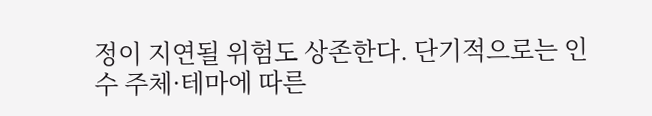정이 지연될 위험도 상존한다. 단기적으로는 인수 주체·테마에 따른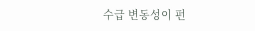수급 변동성이 펀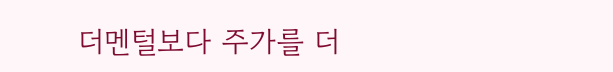더멘털보다 주가를 더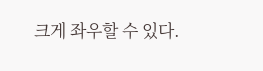크게 좌우할 수 있다.